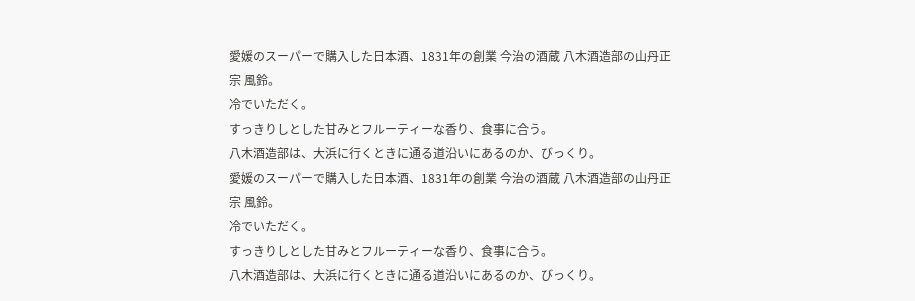愛媛のスーパーで購入した日本酒、1831年の創業 今治の酒蔵 八木酒造部の山丹正宗 風鈴。
冷でいただく。
すっきりしとした甘みとフルーティーな香り、食事に合う。
八木酒造部は、大浜に行くときに通る道沿いにあるのか、びっくり。
愛媛のスーパーで購入した日本酒、1831年の創業 今治の酒蔵 八木酒造部の山丹正宗 風鈴。
冷でいただく。
すっきりしとした甘みとフルーティーな香り、食事に合う。
八木酒造部は、大浜に行くときに通る道沿いにあるのか、びっくり。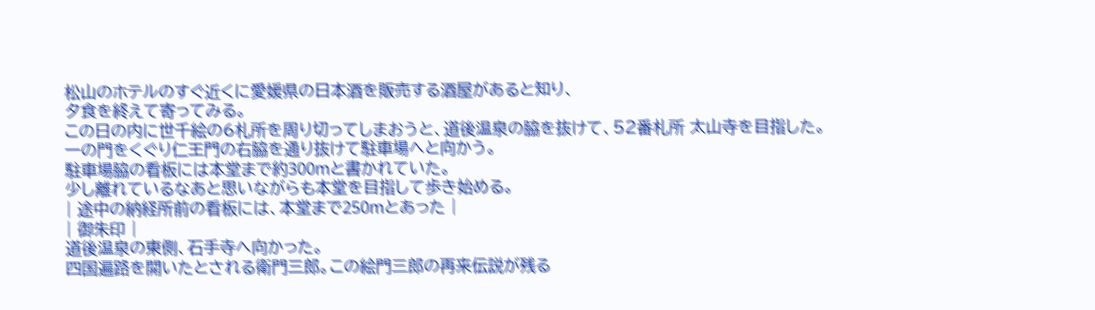松山のホテルのすぐ近くに愛媛県の日本酒を販売する酒屋があると知り、
夕食を終えて寄ってみる。
この日の内に世千絵の6札所を周り切ってしまおうと、道後温泉の脇を抜けて、52番札所 太山寺を目指した。
一の門をくぐり仁王門の右脇を通り抜けて駐車場へと向かう。
駐車場脇の看板には本堂まで約300mと書かれていた。
少し離れているなあと思いながらも本堂を目指して歩き始める。
| 途中の納経所前の看板には、本堂まで250mとあった |
| 御朱印 |
道後温泉の東側、石手寺へ向かった。
四国遍路を開いたとされる衛門三郎。この絵門三郎の再来伝説が残る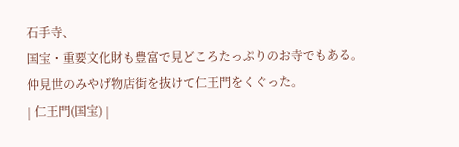石手寺、
国宝・重要文化財も豊富で見どころたっぷりのお寺でもある。
仲見世のみやげ物店街を抜けて仁王門をくぐった。
| 仁王門(国宝) |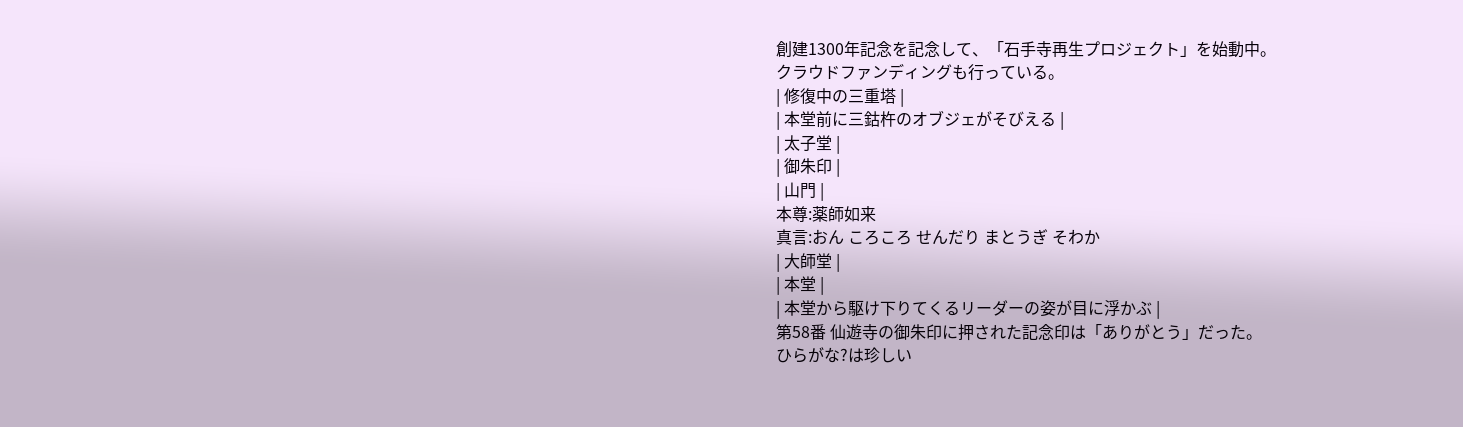創建1300年記念を記念して、「石手寺再生プロジェクト」を始動中。
クラウドファンディングも行っている。
| 修復中の三重塔 |
| 本堂前に三鈷杵のオブジェがそびえる |
| 太子堂 |
| 御朱印 |
| 山門 |
本尊:薬師如来
真言:おん ころころ せんだり まとうぎ そわか
| 大師堂 |
| 本堂 |
| 本堂から駆け下りてくるリーダーの姿が目に浮かぶ |
第58番 仙遊寺の御朱印に押された記念印は「ありがとう」だった。
ひらがな?は珍しい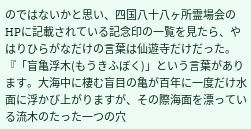のではないかと思い、四国八十八ヶ所霊場会のHPに記載されている記念印の一覧を見たら、やはりひらがなだけの言葉は仙遊寺だけだった。
『「盲亀浮木(もうきふぼく)」という言葉があります。大海中に棲む盲目の亀が百年に一度だけ水面に浮かび上がりますが、その際海面を漂っている流木のたった一つの穴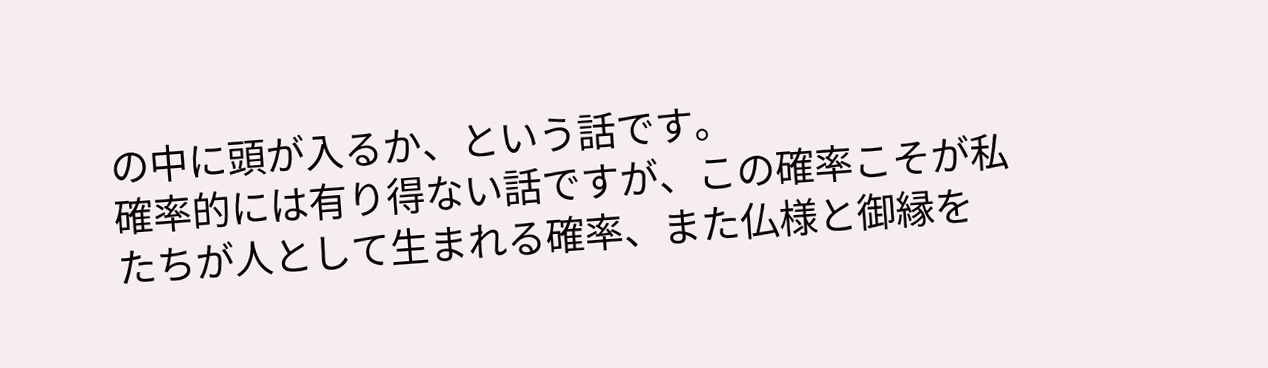の中に頭が入るか、という話です。
確率的には有り得ない話ですが、この確率こそが私たちが人として生まれる確率、また仏様と御縁を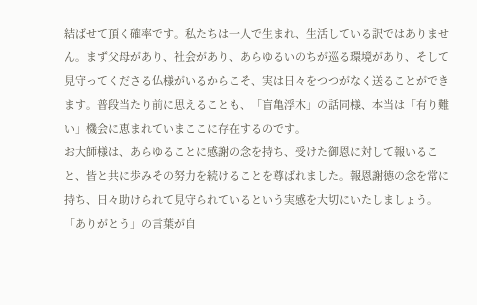結ばせて頂く確率です。私たちは一人で生まれ、生活している訳ではありません。まず父母があり、社会があり、あらゆるいのちが巡る環境があり、そして見守ってくださる仏様がいるからこそ、実は日々をつつがなく送ることができます。普段当たり前に思えることも、「盲亀浮木」の話同様、本当は「有り難い」機会に恵まれていまここに存在するのです。
お大師様は、あらゆることに感謝の念を持ち、受けた御恩に対して報いること、皆と共に歩みその努力を続けることを尊ばれました。報恩謝德の念を常に持ち、日々助けられて見守られているという実感を大切にいたしましょう。「ありがとう」の言葉が自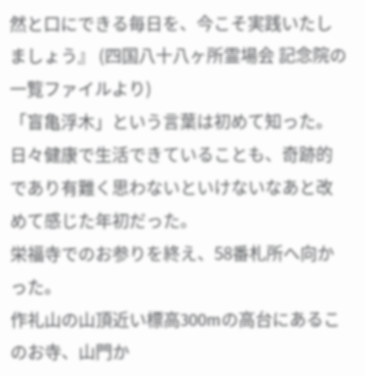然と口にできる毎日を、今こそ実践いたしましょう』 (四国八十八ヶ所霊場会 記念院の一覧ファイルより)
「盲亀浮木」という言葉は初めて知った。
日々健康で生活できていることも、奇跡的であり有難く思わないといけないなあと改めて感じた年初だった。
栄福寺でのお参りを終え、58番札所へ向かった。
作礼山の山頂近い標高300mの高台にあるこのお寺、山門か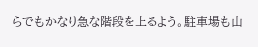らでもかなり急な階段を上るよう。駐車場も山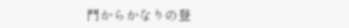門からかなりの登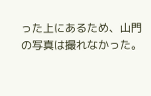った上にあるため、山門の写真は撮れなかった。